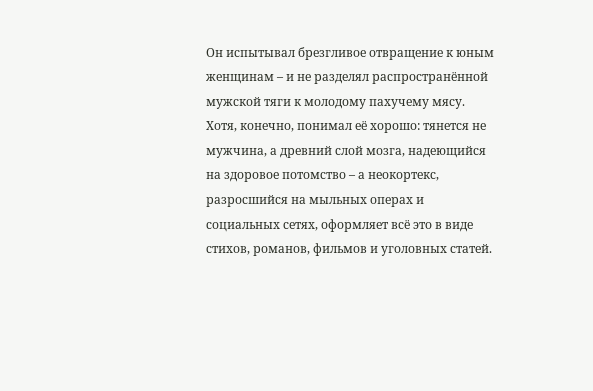Он испытывал брезгливое отвращение к юным женщинам – и не разделял распространённой мужской тяги к молодому пахучему мясу. Хотя, конечно, понимал её хорошо: тянется не мужчина, а древний слой мозга, надеющийся на здоровое потомство – а неокортекс, разросшийся на мыльных операх и социальных сетях, оформляет всё это в виде стихов, романов, фильмов и уголовных статей.